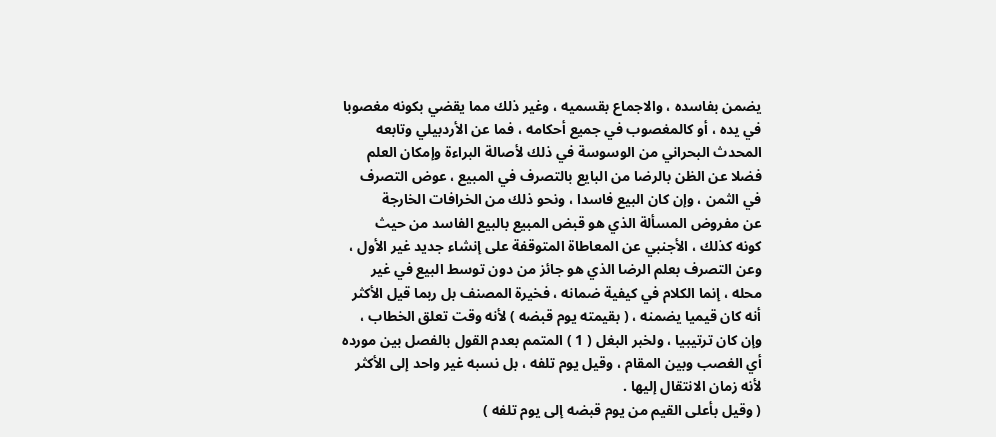يضمن بفاسده ، والاجماع بقسميه ، وغير ذلك مما يقضي بكونه مغصوبا
في يده ، أو كالمغصوب في جميع أحكامه ، فما عن الأردبيلي وتابعه
المحدث البحراني من الوسوسة في ذلك لأصالة البراءة وإمكان العلم
فضلا عن الظن بالرضا من البايع بالتصرف في المبيع ، عوض التصرف
في الثمن ، وإن كان البيع فاسدا ، ونحو ذلك من الخرافات الخارجة
عن مفروض المسألة الذي هو قبض المبيع بالبيع الفاسد من حيث
كونه كذلك ، الأجنبي عن المعاطاة المتوقفة على إنشاء جديد غير الأول ،
وعن التصرف بعلم الرضا الذي هو جائز من دون توسط البيع في غير
محله ، إنما الكلام في كيفية ضمانه ، فخيرة المصنف بل ربما قيل الأكثر
أنه كان قيميا يضمنه ، ( بقيمته يوم قبضه ) لأنه وقت تعلق الخطاب ،
وإن كان ترتيبيا ، ولخبر البغل ( 1 ) المتمم بعدم القول بالفصل بين مورده
أي الغصب وبين المقام ، وقيل يوم تلفه ، بل نسبه غير واحد إلى الأكثر
لأنه زمان الانتقال إليها .
( وقيل بأعلى القيم من يوم قبضه إلى يوم تلفه )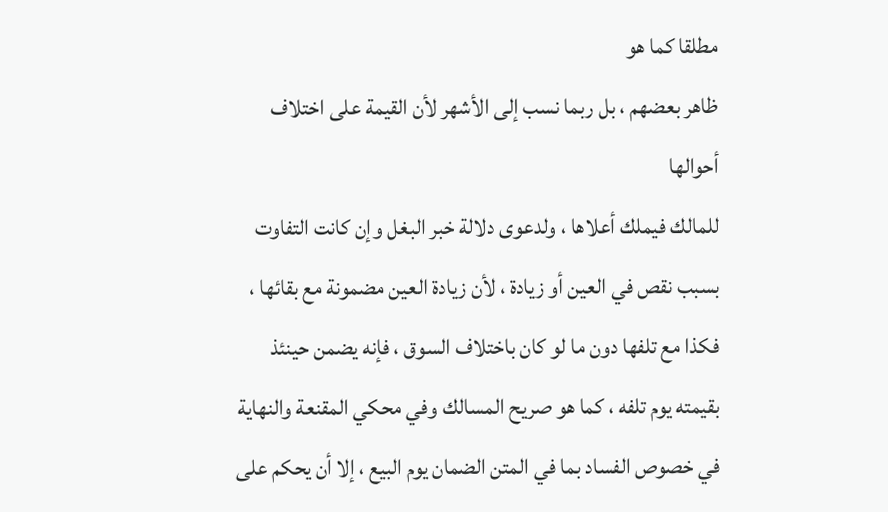مطلقا كما هو
ظاهر بعضهم ، بل ربما نسب إلى الأشهر لأن القيمة على اختلاف أحوالها
للمالك فيملك أعلاها ، ولدعوى دلالة خبر البغل وإن كانت التفاوت
بسبب نقص في العين أو زيادة ، لأن زيادة العين مضمونة مع بقائها ،
فكذا مع تلفها دون ما لو كان باختلاف السوق ، فإنه يضمن حينئذ
بقيمته يوم تلفه ، كما هو صريح المسالك وفي محكي المقنعة والنهاية
في خصوص الفساد بما في المتن الضمان يوم البيع ، إلا أن يحكم على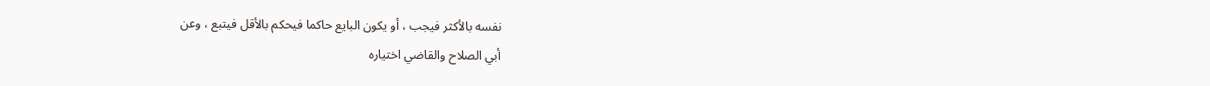نفسه بالأكثر فيجب ، أو يكون البايع حاكما فيحكم بالأقل فيتبع ، وعن
أبي الصلاح والقاضي اختياره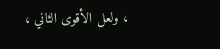، ولعل الأقوى الثاني ،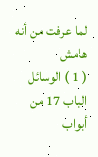لما عرفت من أنه
هامش
( 1 ) الوسائل الباب 17 من أبواب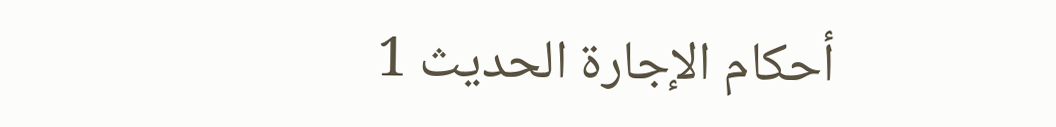أحكام الإجارة الحديث 1